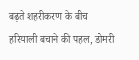बढ़ते शहरीकरण के बीच हरियाली बचाने की पहल, डोमरी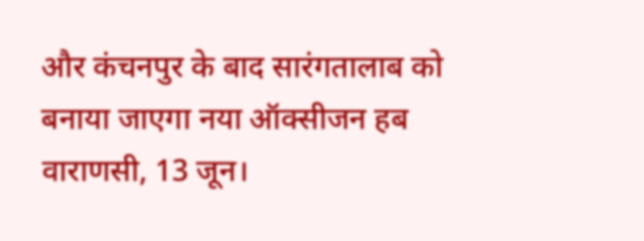और कंचनपुर के बाद सारंगतालाब को बनाया जाएगा नया ऑक्सीजन हब
वाराणसी, 13 जून।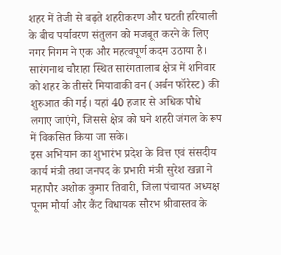शहर में तेजी से बढ़ते शहरीकरण और घटती हरियाली के बीच पर्यावरण संतुलन को मजबूत करने के लिए नगर निगम ने एक और महत्वपूर्ण कदम उठाया है। सारंगनाथ चौराहा स्थित सारंगतालाब क्षेत्र में शनिवार को शहर के तीसरे मियावाकी वन (अर्बन फॉरेस्ट) की शुरुआत की गई। यहां 40 हजार से अधिक पौधे लगाए जाएंगे, जिससे क्षेत्र को घने शहरी जंगल के रूप में विकसित किया जा सके।
इस अभियान का शुभारंभ प्रदेश के वित्त एवं संसदीय कार्य मंत्री तथा जनपद के प्रभारी मंत्री सुरेश खन्ना ने महापौर अशोक कुमार तिवारी, जिला पंचायत अध्यक्ष पूनम मौर्या और कैंट विधायक सौरभ श्रीवास्तव के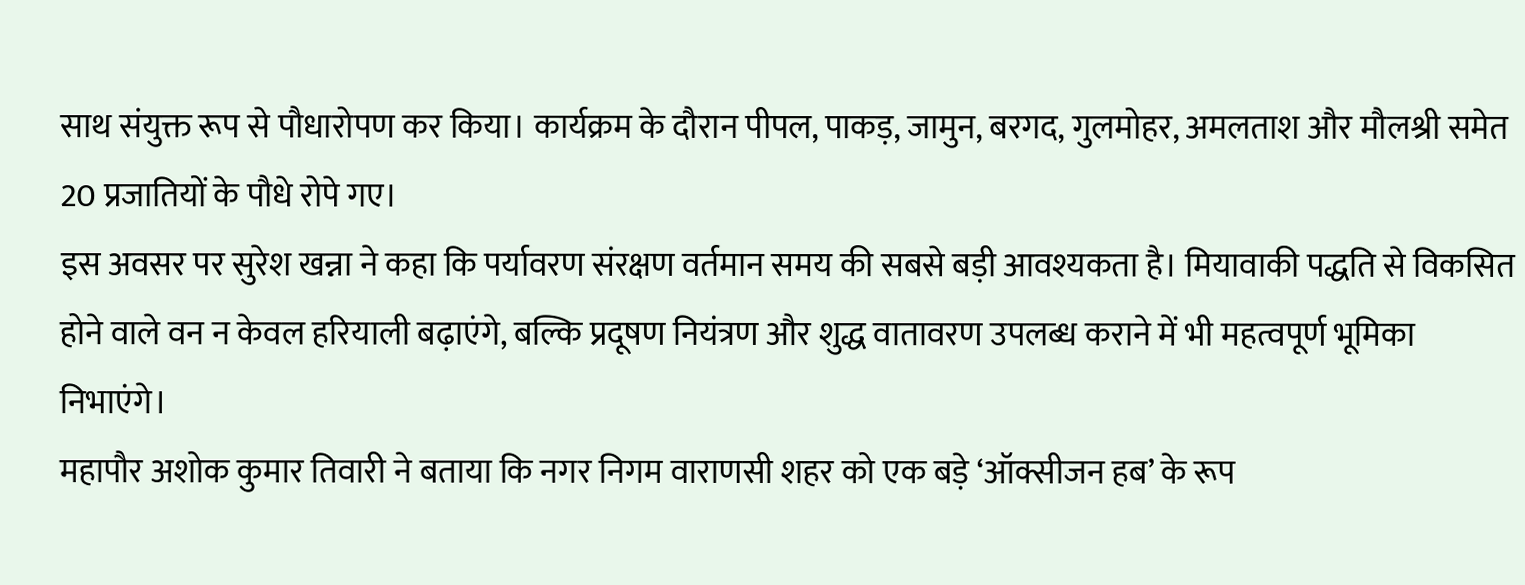साथ संयुक्त रूप से पौधारोपण कर किया। कार्यक्रम के दौरान पीपल, पाकड़, जामुन, बरगद, गुलमोहर, अमलताश और मौलश्री समेत 20 प्रजातियों के पौधे रोपे गए।
इस अवसर पर सुरेश खन्ना ने कहा कि पर्यावरण संरक्षण वर्तमान समय की सबसे बड़ी आवश्यकता है। मियावाकी पद्धति से विकसित होने वाले वन न केवल हरियाली बढ़ाएंगे, बल्कि प्रदूषण नियंत्रण और शुद्ध वातावरण उपलब्ध कराने में भी महत्वपूर्ण भूमिका निभाएंगे।
महापौर अशोक कुमार तिवारी ने बताया कि नगर निगम वाराणसी शहर को एक बड़े ‘ऑक्सीजन हब’ के रूप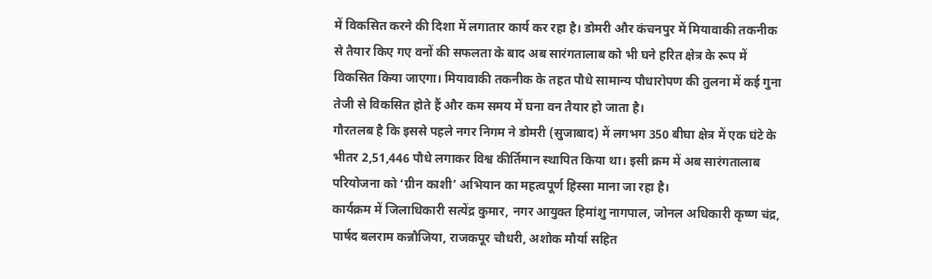में विकसित करने की दिशा में लगातार कार्य कर रहा है। डोमरी और कंचनपुर में मियावाकी तकनीक से तैयार किए गए वनों की सफलता के बाद अब सारंगतालाब को भी घने हरित क्षेत्र के रूप में विकसित किया जाएगा। मियावाकी तकनीक के तहत पौधे सामान्य पौधारोपण की तुलना में कई गुना तेजी से विकसित होते हैं और कम समय में घना वन तैयार हो जाता है।
गौरतलब है कि इससे पहले नगर निगम ने डोमरी (सुजाबाद) में लगभग 350 बीघा क्षेत्र में एक घंटे के भीतर 2,51,446 पौधे लगाकर विश्व कीर्तिमान स्थापित किया था। इसी क्रम में अब सारंगतालाब परियोजना को ‘ग्रीन काशी’ अभियान का महत्वपूर्ण हिस्सा माना जा रहा है।
कार्यक्रम में जिलाधिकारी सत्येंद्र कुमार, नगर आयुक्त हिमांशु नागपाल, जोनल अधिकारी कृष्ण चंद्र, पार्षद बलराम कन्नौजिया, राजकपूर चौधरी, अशोक मौर्या सहित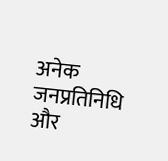अनेक जनप्रतिनिधि और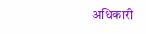अधिकारी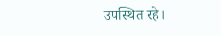उपस्थित रहे।